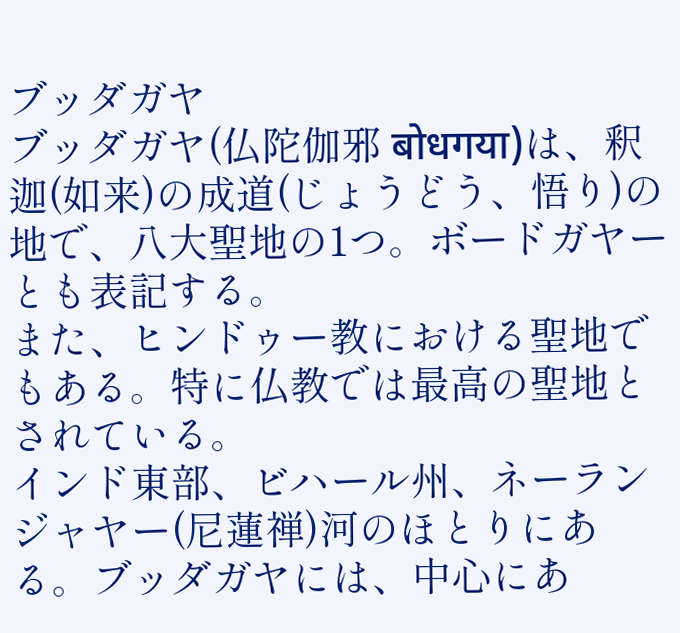ブッダガヤ
ブッダガヤ(仏陀伽邪 बोधगया)は、釈迦(如来)の成道(じょうどう、悟り)の地で、八大聖地の1つ。ボードガヤーとも表記する。
また、ヒンドゥー教における聖地でもある。特に仏教では最高の聖地とされている。
インド東部、ビハール州、ネーランジャヤー(尼蓮禅)河のほとりにある。ブッダガヤには、中心にあ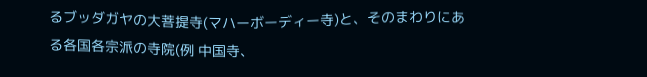るブッダガヤの大菩提寺(マハーボーディー寺)と、そのまわりにある各国各宗派の寺院(例 中国寺、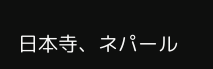日本寺、ネパール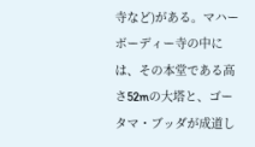寺など)がある。マハーボーディー寺の中には、その本堂である高さ52mの大塔と、ゴータマ・ブッダが成道し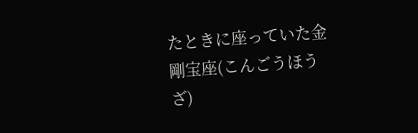たときに座っていた金剛宝座(こんごうほうざ)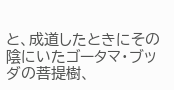と、成道したときにその陰にいたゴータマ・ブッダの菩提樹、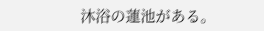沐浴の蓮池がある。